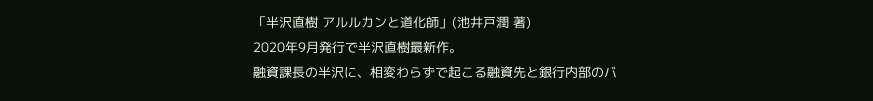「半沢直樹 アルルカンと道化師」(池井戸潤 著)
2020年9月発行で半沢直樹最新作。
融資課長の半沢に、相変わらずで起こる融資先と銀行内部のバ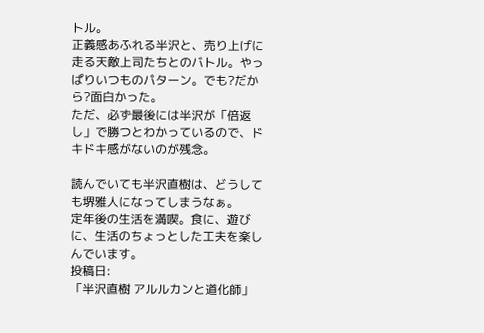トル。
正義感あふれる半沢と、売り上げに走る天敵上司たちとのバトル。やっぱりいつものパターン。でも?だから?面白かった。
ただ、必ず最後には半沢が「倍返し」で勝つとわかっているので、ドキドキ感がないのが残念。

読んでいても半沢直樹は、どうしても堺雅人になってしまうなぁ。
定年後の生活を満喫。食に、遊びに、生活のちょっとした工夫を楽しんでいます。
投稿日:
「半沢直樹 アルルカンと道化師」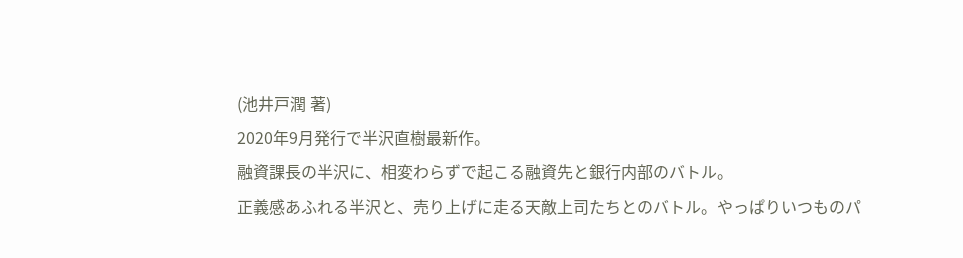(池井戸潤 著)
2020年9月発行で半沢直樹最新作。
融資課長の半沢に、相変わらずで起こる融資先と銀行内部のバトル。
正義感あふれる半沢と、売り上げに走る天敵上司たちとのバトル。やっぱりいつものパ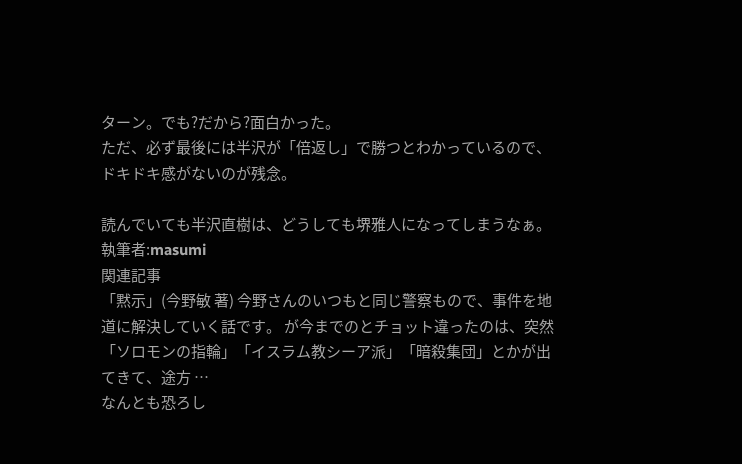ターン。でも?だから?面白かった。
ただ、必ず最後には半沢が「倍返し」で勝つとわかっているので、ドキドキ感がないのが残念。

読んでいても半沢直樹は、どうしても堺雅人になってしまうなぁ。
執筆者:masumi
関連記事
「黙示」(今野敏 著) 今野さんのいつもと同じ警察もので、事件を地道に解決していく話です。 が今までのとチョット違ったのは、突然「ソロモンの指輪」「イスラム教シーア派」「暗殺集団」とかが出てきて、途方 …
なんとも恐ろし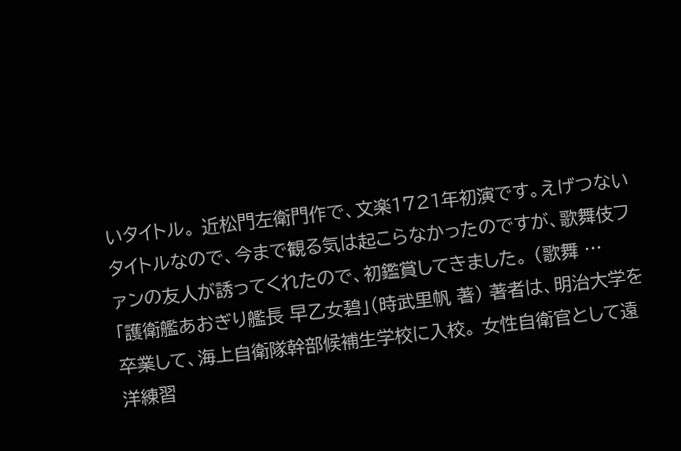いタイトル。 近松門左衛門作で、文楽1721年初演です。えげつないタイトルなので、今まで観る気は起こらなかったのですが、歌舞伎ファンの友人が誘ってくれたので、初鑑賞してきました。 (歌舞 …
「護衛艦あおぎり艦長 早乙女碧」(時武里帆 著) 著者は、明治大学を卒業して、海上自衛隊幹部候補生学校に入校。 女性自衛官として遠洋練習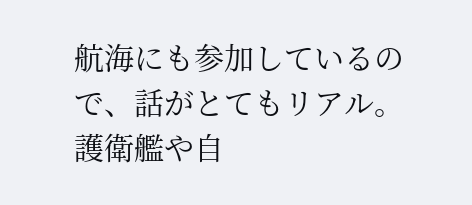航海にも参加しているので、話がとてもリアル。 護衛艦や自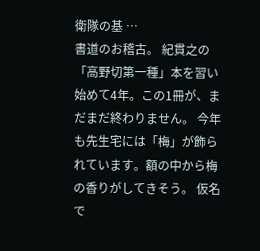衛隊の基 …
書道のお稽古。 紀貫之の「高野切第一種」本を習い始めて4年。この1冊が、まだまだ終わりません。 今年も先生宅には「梅」が飾られています。額の中から梅の香りがしてきそう。 仮名で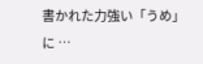書かれた力強い「うめ」に …